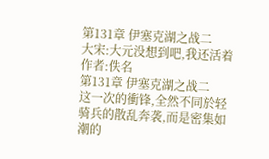第131章 伊塞克湖之战二
大宋:大元没想到吧,我还活着 作者:佚名
第131章 伊塞克湖之战二
这一次的衝锋,全然不同於轻骑兵的散乱奔袭,而是密集如潮的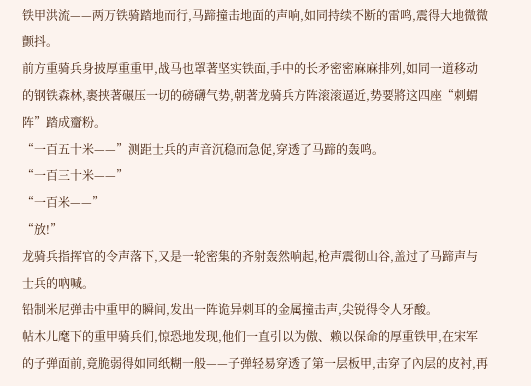铁甲洪流——两万铁骑踏地而行,马蹄撞击地面的声响,如同持续不断的雷鸣,震得大地微微颤抖。
前方重骑兵身披厚重重甲,战马也罩著坚实铁面,手中的长矛密密麻麻排列,如同一道移动的钢铁森林,裹挟著碾压一切的磅礴气势,朝著龙骑兵方阵滚滚逼近,势要將这四座“刺蝟阵”踏成齏粉。
“一百五十米——”测距士兵的声音沉稳而急促,穿透了马蹄的轰鸣。
“一百三十米——”
“一百米——”
“放!”
龙骑兵指挥官的令声落下,又是一轮密集的齐射轰然响起,枪声震彻山谷,盖过了马蹄声与士兵的吶喊。
铅制米尼弹击中重甲的瞬间,发出一阵诡异刺耳的金属撞击声,尖锐得令人牙酸。
帖木儿麾下的重甲骑兵们,惊恐地发现,他们一直引以为傲、赖以保命的厚重铁甲,在宋军的子弹面前,竟脆弱得如同纸糊一般——子弹轻易穿透了第一层板甲,击穿了內层的皮衬,再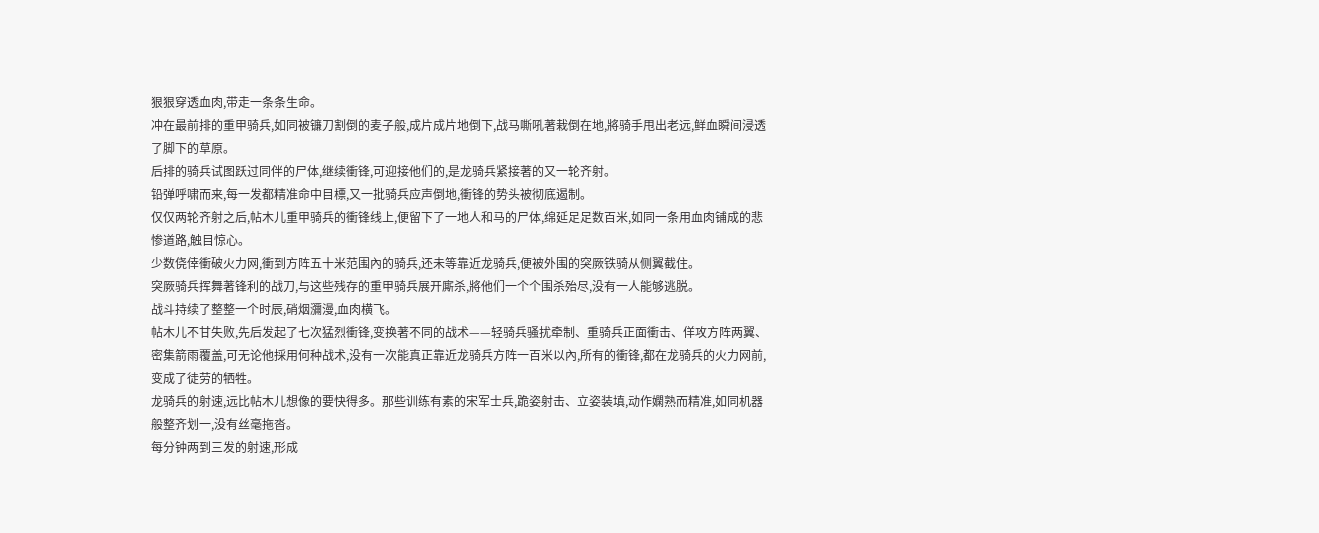狠狠穿透血肉,带走一条条生命。
冲在最前排的重甲骑兵,如同被镰刀割倒的麦子般,成片成片地倒下,战马嘶吼著栽倒在地,將骑手甩出老远,鲜血瞬间浸透了脚下的草原。
后排的骑兵试图跃过同伴的尸体,继续衝锋,可迎接他们的,是龙骑兵紧接著的又一轮齐射。
铅弹呼啸而来,每一发都精准命中目標,又一批骑兵应声倒地,衝锋的势头被彻底遏制。
仅仅两轮齐射之后,帖木儿重甲骑兵的衝锋线上,便留下了一地人和马的尸体,绵延足足数百米,如同一条用血肉铺成的悲惨道路,触目惊心。
少数侥倖衝破火力网,衝到方阵五十米范围內的骑兵,还未等靠近龙骑兵,便被外围的突厥铁骑从侧翼截住。
突厥骑兵挥舞著锋利的战刀,与这些残存的重甲骑兵展开廝杀,將他们一个个围杀殆尽,没有一人能够逃脱。
战斗持续了整整一个时辰,硝烟瀰漫,血肉横飞。
帖木儿不甘失败,先后发起了七次猛烈衝锋,变换著不同的战术——轻骑兵骚扰牵制、重骑兵正面衝击、佯攻方阵两翼、密集箭雨覆盖,可无论他採用何种战术,没有一次能真正靠近龙骑兵方阵一百米以內,所有的衝锋,都在龙骑兵的火力网前,变成了徒劳的牺牲。
龙骑兵的射速,远比帖木儿想像的要快得多。那些训练有素的宋军士兵,跪姿射击、立姿装填,动作嫻熟而精准,如同机器般整齐划一,没有丝毫拖沓。
每分钟两到三发的射速,形成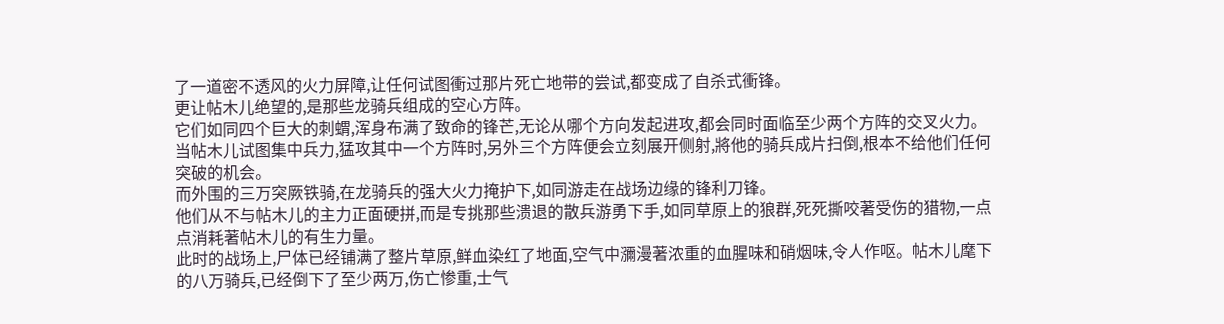了一道密不透风的火力屏障,让任何试图衝过那片死亡地带的尝试,都变成了自杀式衝锋。
更让帖木儿绝望的,是那些龙骑兵组成的空心方阵。
它们如同四个巨大的刺蝟,浑身布满了致命的锋芒,无论从哪个方向发起进攻,都会同时面临至少两个方阵的交叉火力。
当帖木儿试图集中兵力,猛攻其中一个方阵时,另外三个方阵便会立刻展开侧射,將他的骑兵成片扫倒,根本不给他们任何突破的机会。
而外围的三万突厥铁骑,在龙骑兵的强大火力掩护下,如同游走在战场边缘的锋利刀锋。
他们从不与帖木儿的主力正面硬拼,而是专挑那些溃退的散兵游勇下手,如同草原上的狼群,死死撕咬著受伤的猎物,一点点消耗著帖木儿的有生力量。
此时的战场上,尸体已经铺满了整片草原,鲜血染红了地面,空气中瀰漫著浓重的血腥味和硝烟味,令人作呕。帖木儿麾下的八万骑兵,已经倒下了至少两万,伤亡惨重,士气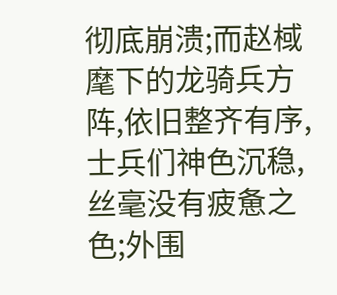彻底崩溃;而赵棫麾下的龙骑兵方阵,依旧整齐有序,士兵们神色沉稳,丝毫没有疲惫之色;外围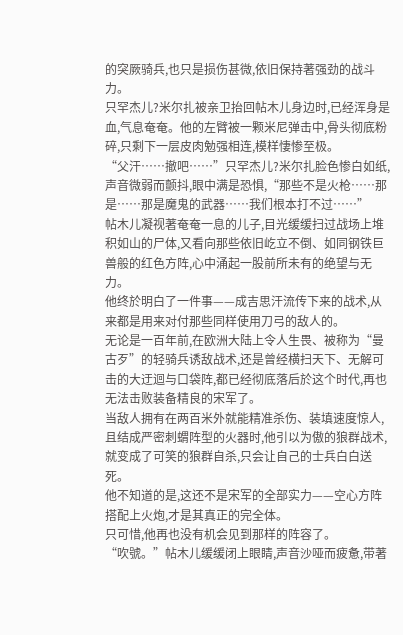的突厥骑兵,也只是损伤甚微,依旧保持著强劲的战斗力。
只罕杰儿?米尔扎被亲卫抬回帖木儿身边时,已经浑身是血,气息奄奄。他的左臂被一颗米尼弹击中,骨头彻底粉碎,只剩下一层皮肉勉强相连,模样悽惨至极。
“父汗……撤吧……”只罕杰儿?米尔扎脸色惨白如纸,声音微弱而颤抖,眼中满是恐惧,“那些不是火枪……那是……那是魔鬼的武器……我们根本打不过……”
帖木儿凝视著奄奄一息的儿子,目光缓缓扫过战场上堆积如山的尸体,又看向那些依旧屹立不倒、如同钢铁巨兽般的红色方阵,心中涌起一股前所未有的绝望与无力。
他终於明白了一件事——成吉思汗流传下来的战术,从来都是用来对付那些同样使用刀弓的敌人的。
无论是一百年前,在欧洲大陆上令人生畏、被称为“曼古歹”的轻骑兵诱敌战术,还是曾经横扫天下、无解可击的大迂迴与口袋阵,都已经彻底落后於这个时代,再也无法击败装备精良的宋军了。
当敌人拥有在两百米外就能精准杀伤、装填速度惊人,且结成严密刺蝟阵型的火器时,他引以为傲的狼群战术,就变成了可笑的狼群自杀,只会让自己的士兵白白送死。
他不知道的是,这还不是宋军的全部实力——空心方阵搭配上火炮,才是其真正的完全体。
只可惜,他再也没有机会见到那样的阵容了。
“吹號。”帖木儿缓缓闭上眼睛,声音沙哑而疲惫,带著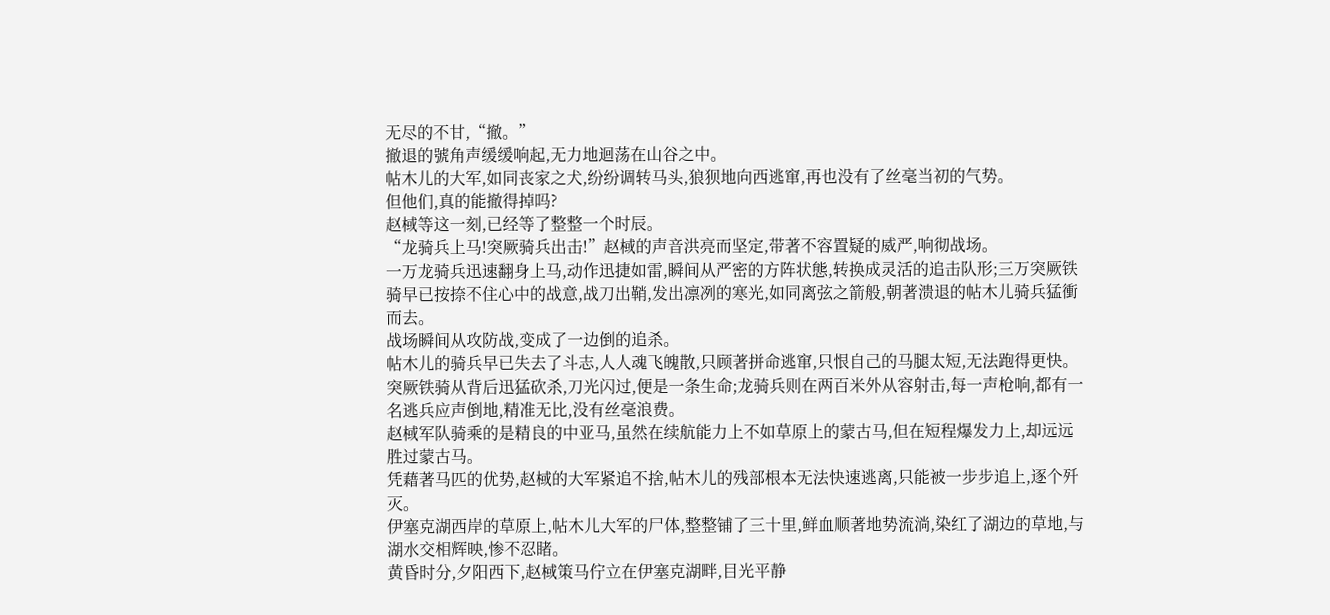无尽的不甘,“撤。”
撤退的號角声缓缓响起,无力地迴荡在山谷之中。
帖木儿的大军,如同丧家之犬,纷纷调转马头,狼狈地向西逃窜,再也没有了丝毫当初的气势。
但他们,真的能撤得掉吗?
赵棫等这一刻,已经等了整整一个时辰。
“龙骑兵上马!突厥骑兵出击!”赵棫的声音洪亮而坚定,带著不容置疑的威严,响彻战场。
一万龙骑兵迅速翻身上马,动作迅捷如雷,瞬间从严密的方阵状態,转换成灵活的追击队形;三万突厥铁骑早已按捺不住心中的战意,战刀出鞘,发出凛冽的寒光,如同离弦之箭般,朝著溃退的帖木儿骑兵猛衝而去。
战场瞬间从攻防战,变成了一边倒的追杀。
帖木儿的骑兵早已失去了斗志,人人魂飞魄散,只顾著拼命逃窜,只恨自己的马腿太短,无法跑得更快。
突厥铁骑从背后迅猛砍杀,刀光闪过,便是一条生命;龙骑兵则在两百米外从容射击,每一声枪响,都有一名逃兵应声倒地,精准无比,没有丝毫浪费。
赵棫军队骑乘的是精良的中亚马,虽然在续航能力上不如草原上的蒙古马,但在短程爆发力上,却远远胜过蒙古马。
凭藉著马匹的优势,赵棫的大军紧追不捨,帖木儿的残部根本无法快速逃离,只能被一步步追上,逐个歼灭。
伊塞克湖西岸的草原上,帖木儿大军的尸体,整整铺了三十里,鲜血顺著地势流淌,染红了湖边的草地,与湖水交相辉映,惨不忍睹。
黄昏时分,夕阳西下,赵棫策马佇立在伊塞克湖畔,目光平静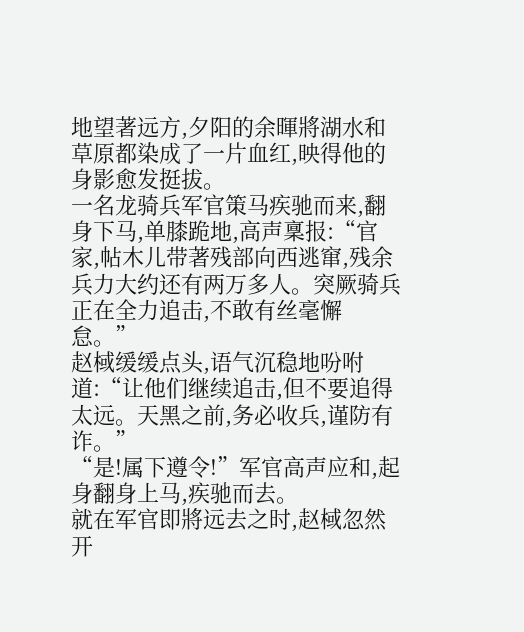地望著远方,夕阳的余暉將湖水和草原都染成了一片血红,映得他的身影愈发挺拔。
一名龙骑兵军官策马疾驰而来,翻身下马,单膝跪地,高声稟报:“官家,帖木儿带著残部向西逃窜,残余兵力大约还有两万多人。突厥骑兵正在全力追击,不敢有丝毫懈怠。”
赵棫缓缓点头,语气沉稳地吩咐道:“让他们继续追击,但不要追得太远。天黑之前,务必收兵,谨防有诈。”
“是!属下遵令!”军官高声应和,起身翻身上马,疾驰而去。
就在军官即將远去之时,赵棫忽然开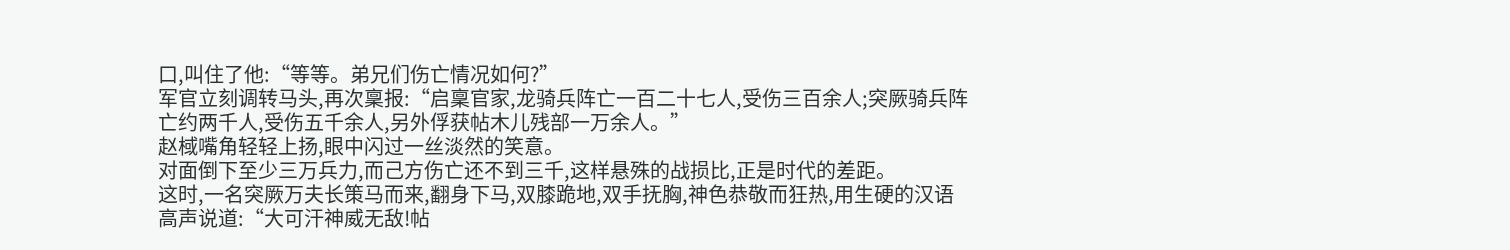口,叫住了他:“等等。弟兄们伤亡情况如何?”
军官立刻调转马头,再次稟报:“启稟官家,龙骑兵阵亡一百二十七人,受伤三百余人;突厥骑兵阵亡约两千人,受伤五千余人,另外俘获帖木儿残部一万余人。”
赵棫嘴角轻轻上扬,眼中闪过一丝淡然的笑意。
对面倒下至少三万兵力,而己方伤亡还不到三千,这样悬殊的战损比,正是时代的差距。
这时,一名突厥万夫长策马而来,翻身下马,双膝跪地,双手抚胸,神色恭敬而狂热,用生硬的汉语高声说道:“大可汗神威无敌!帖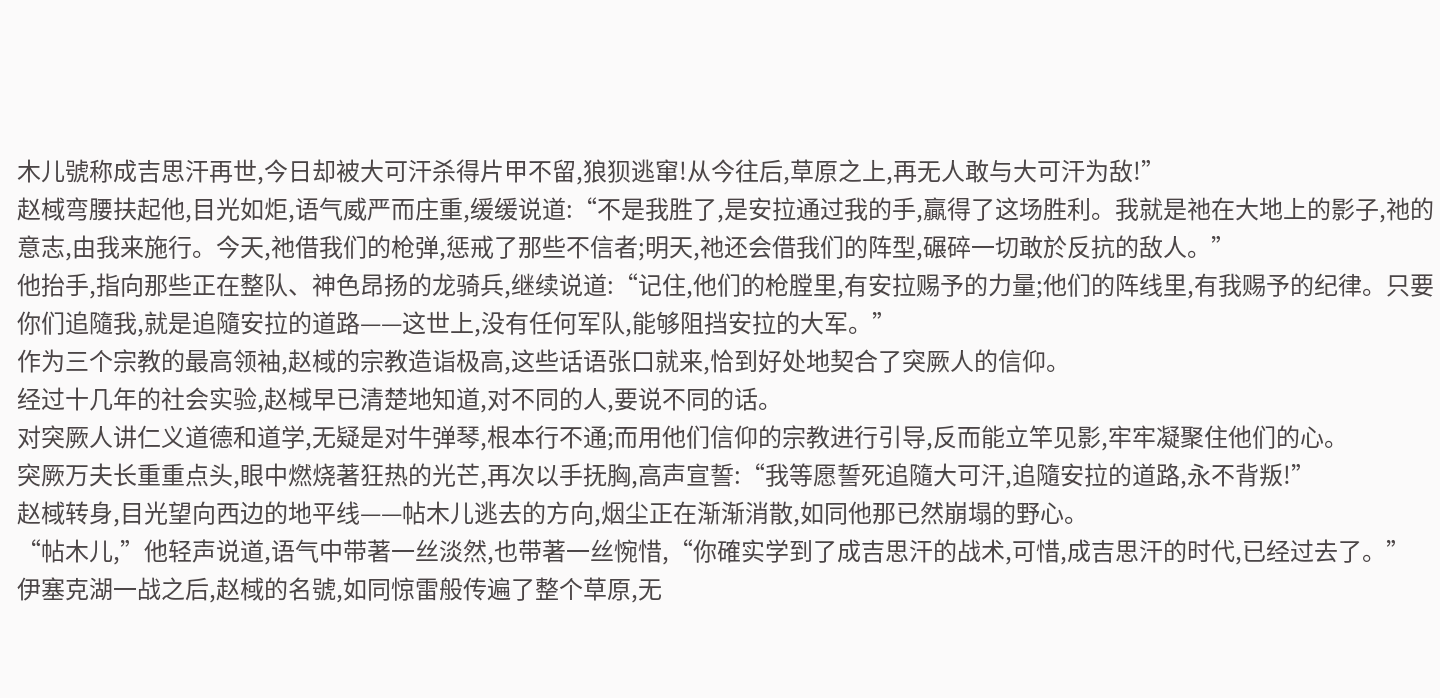木儿號称成吉思汗再世,今日却被大可汗杀得片甲不留,狼狈逃窜!从今往后,草原之上,再无人敢与大可汗为敌!”
赵棫弯腰扶起他,目光如炬,语气威严而庄重,缓缓说道:“不是我胜了,是安拉通过我的手,贏得了这场胜利。我就是祂在大地上的影子,祂的意志,由我来施行。今天,祂借我们的枪弹,惩戒了那些不信者;明天,祂还会借我们的阵型,碾碎一切敢於反抗的敌人。”
他抬手,指向那些正在整队、神色昂扬的龙骑兵,继续说道:“记住,他们的枪膛里,有安拉赐予的力量;他们的阵线里,有我赐予的纪律。只要你们追隨我,就是追隨安拉的道路——这世上,没有任何军队,能够阻挡安拉的大军。”
作为三个宗教的最高领袖,赵棫的宗教造诣极高,这些话语张口就来,恰到好处地契合了突厥人的信仰。
经过十几年的社会实验,赵棫早已清楚地知道,对不同的人,要说不同的话。
对突厥人讲仁义道德和道学,无疑是对牛弹琴,根本行不通;而用他们信仰的宗教进行引导,反而能立竿见影,牢牢凝聚住他们的心。
突厥万夫长重重点头,眼中燃烧著狂热的光芒,再次以手抚胸,高声宣誓:“我等愿誓死追隨大可汗,追隨安拉的道路,永不背叛!”
赵棫转身,目光望向西边的地平线——帖木儿逃去的方向,烟尘正在渐渐消散,如同他那已然崩塌的野心。
“帖木儿,”他轻声说道,语气中带著一丝淡然,也带著一丝惋惜,“你確实学到了成吉思汗的战术,可惜,成吉思汗的时代,已经过去了。”
伊塞克湖一战之后,赵棫的名號,如同惊雷般传遍了整个草原,无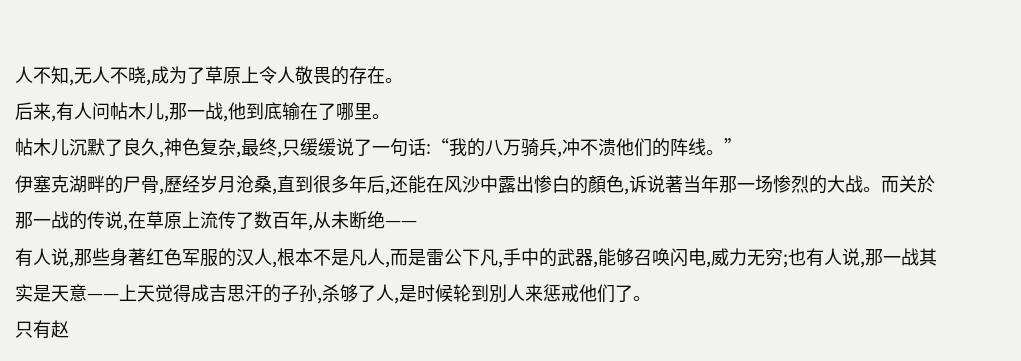人不知,无人不晓,成为了草原上令人敬畏的存在。
后来,有人问帖木儿,那一战,他到底输在了哪里。
帖木儿沉默了良久,神色复杂,最终,只缓缓说了一句话:“我的八万骑兵,冲不溃他们的阵线。”
伊塞克湖畔的尸骨,歷经岁月沧桑,直到很多年后,还能在风沙中露出惨白的顏色,诉说著当年那一场惨烈的大战。而关於那一战的传说,在草原上流传了数百年,从未断绝——
有人说,那些身著红色军服的汉人,根本不是凡人,而是雷公下凡,手中的武器,能够召唤闪电,威力无穷;也有人说,那一战其实是天意——上天觉得成吉思汗的子孙,杀够了人,是时候轮到別人来惩戒他们了。
只有赵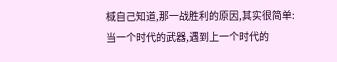棫自己知道,那一战胜利的原因,其实很简单:
当一个时代的武器,遇到上一个时代的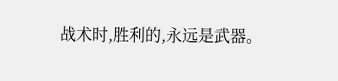战术时,胜利的,永远是武器。